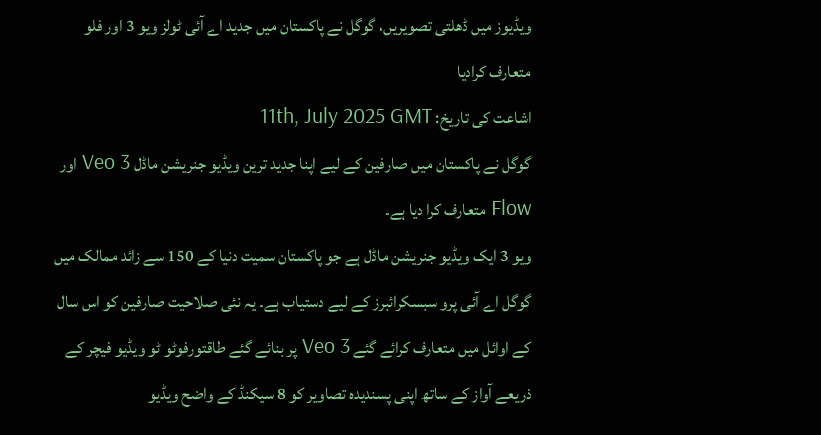ویڈیوز میں ڈھلتی تصویریں، گوگل نے پاکستان میں جدید اے آئی ٹولز ویو 3 اور فلو متعارف کرادیا
اشاعت کی تاریخ: 11th, July 2025 GMT
گوگل نے پاکستان میں صارفین کے لیے اپنا جدید ترین ویڈیو جنریشن ماڈل Veo 3 اور Flow متعارف کرا دیا ہے۔
ویو 3 ایک ویڈیو جنریشن ماڈل ہے جو پاکستان سمیت دنیا کے 150 سے زائد ممالک میں گوگل اے آئی پرو سبسکرائبرز کے لیے دستیاب ہے۔ یہ نئی صلاحیت صارفین کو اس سال کے اوائل میں متعارف کرائے گئے Veo 3 پر بنائے گئے طاقتورفوٹو ٹو ویڈیو فیچر کے ذریعے آواز کے ساتھ اپنی پسندیدہ تصاویر کو 8 سیکنڈ کے واضح ویڈیو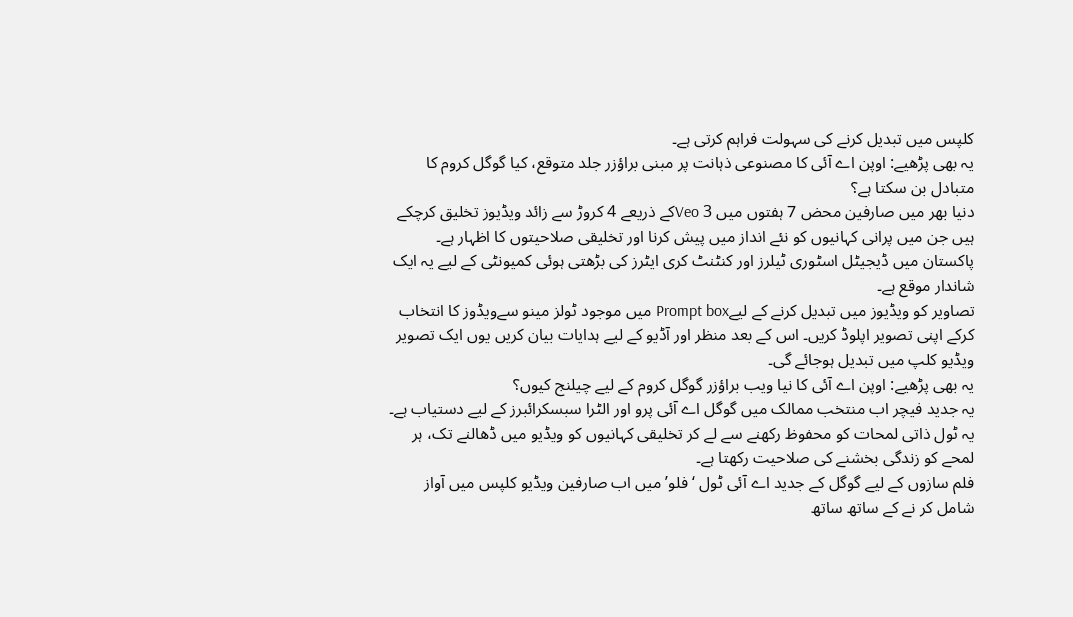کلپس میں تبدیل کرنے کی سہولت فراہم کرتی ہے۔
یہ بھی پڑھیے: اوپن اے آئی کا مصنوعی ذہانت پر مبنی براؤزر جلد متوقع، کیا گوگل کروم کا متبادل بن سکتا ہے؟
دنیا بھر میں صارفین محض 7 ہفتوں میں Veo 3کے ذریعے 4 کروڑ سے زائد ویڈیوز تخلیق کرچکے ہیں جن میں پرانی کہانیوں کو نئے انداز میں پیش کرنا اور تخلیقی صلاحیتوں کا اظہار ہے۔ پاکستان میں ڈیجیٹل اسٹوری ٹیلرز اور کنٹنٹ کری ایٹرز کی بڑھتی ہوئی کمیونٹی کے لیے یہ ایک شاندار موقع ہے۔
تصاویر کو ویڈیوز میں تبدیل کرنے کے لیےPrompt box میں موجود ٹولز مینو سےویڈوز کا انتخاب کرکے اپنی تصویر اپلوڈ کریں۔ اس کے بعد منظر اور آڈیو کے لیے ہدایات بیان کریں یوں ایک تصویر ویڈیو کلپ میں تبدیل ہوجائے گی۔
یہ بھی پڑھیے: اوپن اے آئی کا نیا ویب براؤزر گوگل کروم کے لیے چیلنج کیوں؟
یہ جدید فیچر اب منتخب ممالک میں گوگل اے آئی پرو اور الٹرا سبسکرائبرز کے لیے دستیاب ہے۔ یہ ٹول ذاتی لمحات کو محفوظ رکھنے سے لے کر تخلیقی کہانیوں کو ویڈیو میں ڈھالنے تک، ہر لمحے کو زندگی بخشنے کی صلاحیت رکھتا ہے۔
فلم سازوں کے لیے گوگل کے جدید اے آئی ٹول ‘فلو’ میں اب صارفین ویڈیو کلپس میں آواز شامل کر نے کے ساتھ ساتھ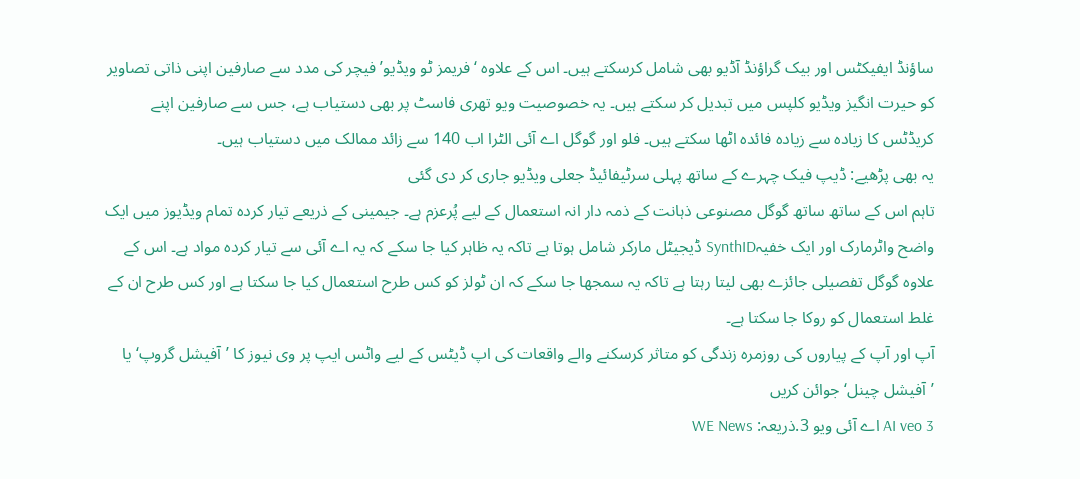ساؤنڈ ایفیکٹس اور بیک گراؤنڈ آڈیو بھی شامل کرسکتے ہیں۔ اس کے علاوہ ‘فریمز ٹو ویڈیو’ فیچر کی مدد سے صارفین اپنی ذاتی تصاویر کو حیرت انگیز ویڈیو کلپس میں تبدیل کر سکتے ہیں۔ یہ خصوصیت ویو تھری فاسٹ پر بھی دستیاب ہے، جس سے صارفین اپنے کریڈٹس کا زیادہ سے زیادہ فائدہ اٹھا سکتے ہیں۔ فلو اور گوگل اے آئی الٹرا اب 140 سے زائد ممالک میں دستیاب ہیں۔
یہ بھی پڑھیے: ڈیپ فیک چہرے کے ساتھ پہلی سرٹیفائیڈ جعلی ویڈیو جاری کر دی گئی
تاہم اس کے ساتھ ساتھ گوگل مصنوعی ذہانت کے ذمہ دار انہ استعمال کے لیے پُرعزم ہے۔ جیمینی کے ذریعے تیار کردہ تمام ویڈیوز میں ایک واضح واٹرمارک اور ایک خفیہSynthID ڈیجیٹل مارکر شامل ہوتا ہے تاکہ یہ ظاہر کیا جا سکے کہ یہ اے آئی سے تیار کردہ مواد ہے۔ اس کے علاوہ گوگل تفصیلی جائزے بھی لیتا رہتا ہے تاکہ یہ سمجھا جا سکے کہ ان ٹولز کو کس طرح استعمال کیا جا سکتا ہے اور کس طرح ان کے غلط استعمال کو روکا جا سکتا ہے۔
آپ اور آپ کے پیاروں کی روزمرہ زندگی کو متاثر کرسکنے والے واقعات کی اپ ڈیٹس کے لیے واٹس ایپ پر وی نیوز کا ’آفیشل گروپ‘ یا ’آفیشل چینل‘ جوائن کریں
AI veo 3 اے آئی ویو 3.ذریعہ: WE News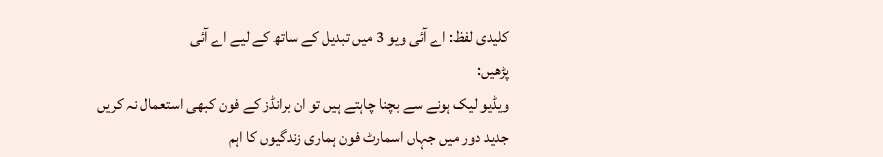کلیدی لفظ: اے آئی ویو 3 میں تبدیل کے ساتھ کے لیے اے آئی
پڑھیں:
ویڈیو لیک ہونے سے بچنا چاہتے ہیں تو ان برانڈز کے فون کبھی استعمال نہ کریں
جدید دور میں جہاں اسمارٹ فون ہماری زندگیوں کا اہم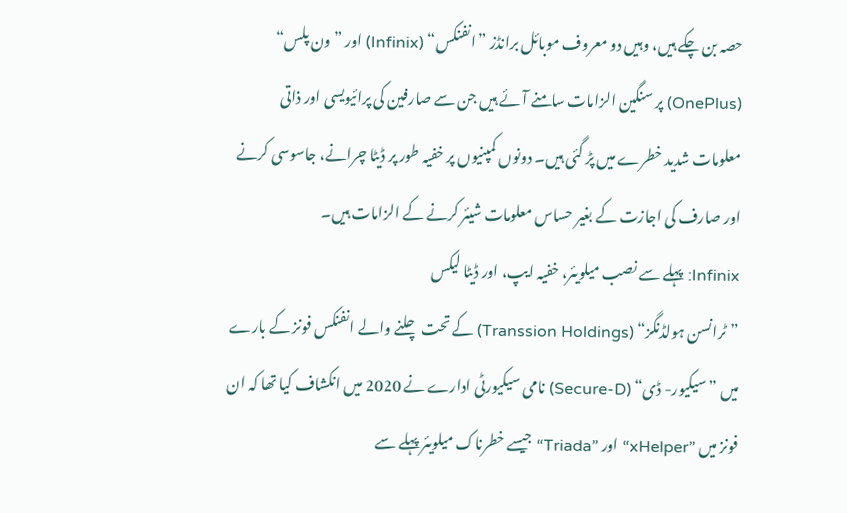حصہ بن چکے ہیں، وہیں دو معروف موبائل برانڈز ”انفنکس“ (Infinix) اور ”ون پلس“ (OnePlus) پر سنگین الزامات سامنے آئے ہیں جن سے صارفین کی پرائیویسی اور ذاتی معلومات شدید خطرے میں پڑ گئی ہیں۔ دونوں کمپنیوں پر خفیہ طور پر ڈیٹا چرانے، جاسوسی کرنے اور صارف کی اجازت کے بغیر حساس معلومات شیئر کرنے کے الزامات ہیں۔
Infinix: پہلے سے نصب میلویئر، خفیہ ایپ، اور ڈیٹا لیکس
”ٹرانسن ہولڈنگز“ (Transsion Holdings) کے تحت چلنے والے انفنکس فونز کے بارے میں ”سیکیور- ڈی“ (Secure-D) نامی سیکیورٹی ادارے نے 2020 میں انکشاف کیا تھا کہ ان فونز میں ”xHelper“ اور ”Triada“ جیسے خطرناک میلویئر پہلے سے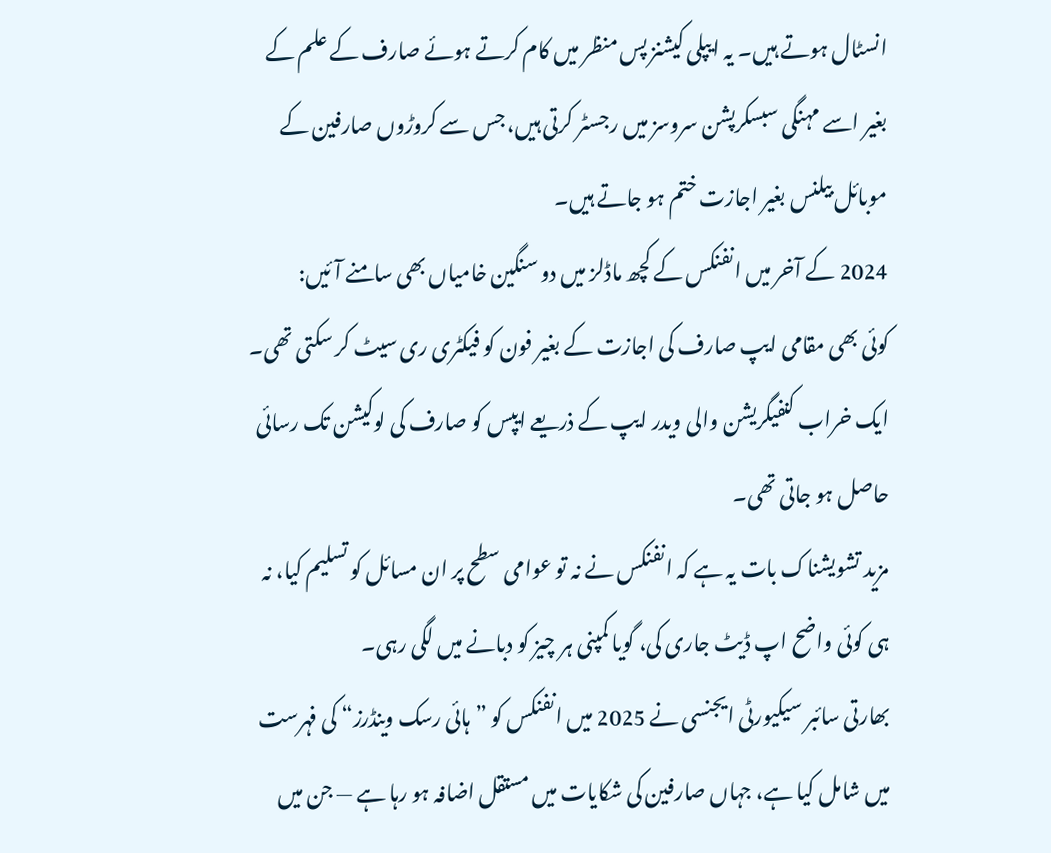انسٹال ہوتے ہیں۔ یہ ایپلی کیشنز پس منظر میں کام کرتے ہوئے صارف کے علم کے بغیر اسے مہنگی سبسکرپشن سروسز میں رجسٹر کرتی ہیں، جس سے کروڑوں صارفین کے موبائل بیلنس بغیر اجازت ختم ہو جاتے ہیں۔
2024 کے آخر میں انفنکس کے کچھ ماڈلز میں دو سنگین خامیاں بھی سامنے آئیں:
کوئی بھی مقامی ایپ صارف کی اجازت کے بغیر فون کو فیکٹری ری سیٹ کر سکتی تھی۔
ایک خراب کنفیگریشن والی ویدر ایپ کے ذریعے ایپس کو صارف کی لوکیشن تک رسائی حاصل ہو جاتی تھی۔
مزید تشویشناک بات یہ ہے کہ انفنکس نے نہ تو عوامی سطح پر ان مسائل کو تسلیم کیا، نہ ہی کوئی واضح اپ ڈیٹ جاری کی، گویا کمپنی ہر چیز کو دبانے میں لگی رہی۔
بھارتی سائبر سیکیورٹی ایجنسی نے 2025 میں انفنکس کو ”ہائی رسک وینڈرز“ کی فہرست میں شامل کیا ہے، جہاں صارفین کی شکایات میں مستقل اضافہ ہو رہا ہے — جن میں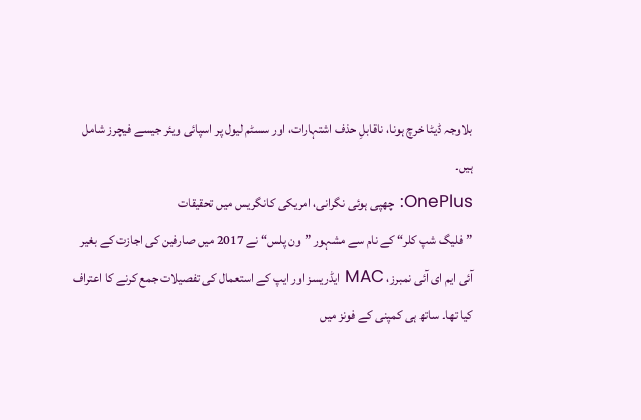بلاوجہ ڈیٹا خرچ ہونا، ناقابلِ حذف اشتہارات، اور سسٹم لیول پر اسپائی ویئر جیسے فیچرز شامل ہیں۔
OnePlus: چھپی ہوئی نگرانی، امریکی کانگریس میں تحقیقات
”فلیگ شپ کلر“ کے نام سے مشہور ”ون پلس“ نے 2017 میں صارفین کی اجازت کے بغیر آئی ایم ای آئی نمبرز، MAC ایڈریسز اور ایپ کے استعمال کی تفصیلات جمع کرنے کا اعتراف کیا تھا۔ ساتھ ہی کمپنی کے فونز میں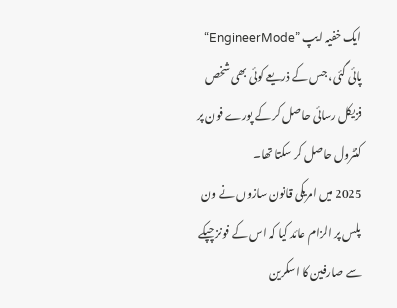ایک خفیہ ایپ ”EngineerMode“ پائی گئی، جس کے ذریعے کوئی بھی شخص فزیکل رسائی حاصل کر کے پورے فون پر کنٹرول حاصل کر سکتا تھا۔
2025 میں امریکی قانون سازوں نے ون پلس پر الزام عائد کیا کہ اس کے فونز چپکے سے صارفین کا اسکرین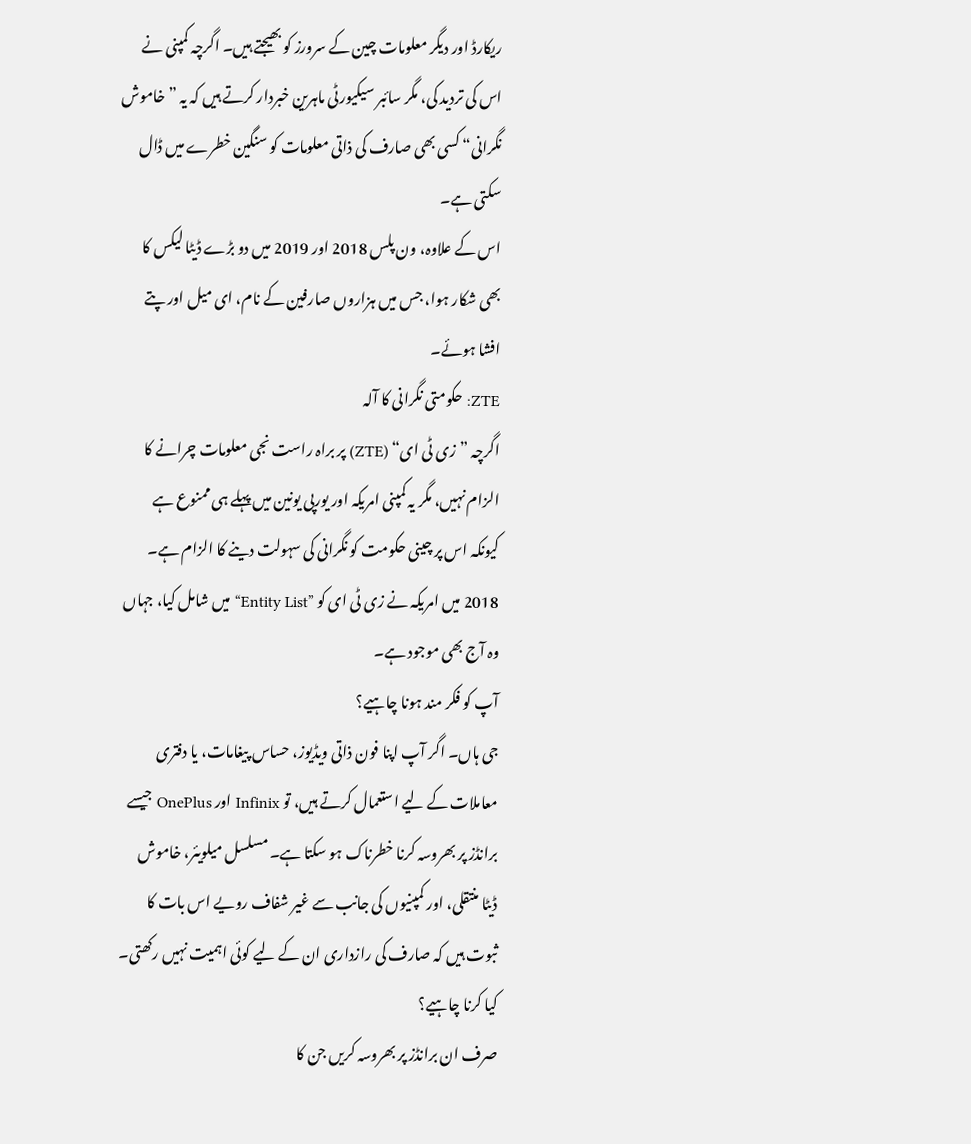ریکارڈ اور دیگر معلومات چین کے سرورز کو بھیجتے ہیں۔ اگرچہ کمپنی نے اس کی تردید کی، مگر سائبر سیکیورٹی ماہرین خبردار کرتے ہیں کہ یہ ”خاموش نگرانی“ کسی بھی صارف کی ذاتی معلومات کو سنگین خطرے میں ڈال سکتی ہے۔
اس کے علاوہ، ون پلس 2018 اور 2019 میں دو بڑے ڈیٹا لیکس کا بھی شکار ہوا، جس میں ہزاروں صارفین کے نام، ای میل اور پتے افشا ہوئے۔
ZTE: حکومتی نگرانی کا آلہ
اگرچہ ”زی ٹی ای“ (ZTE) پر براہ راست نجی معلومات چرانے کا الزام نہیں، مگر یہ کمپنی امریکہ اور یورپی یونین میں پہلے ہی ممنوع ہے کیونکہ اس پر چینی حکومت کو نگرانی کی سہولت دینے کا الزام ہے۔ 2018 میں امریکہ نے زی ٹی ای کو ”Entity List“ میں شامل کیا، جہاں وہ آج بھی موجود ہے۔
آپ کو فکر مند ہونا چاہیے؟
جی ہاں۔ اگر آپ اپنا فون ذاتی ویڈیوز، حساس پیغامات، یا دفتری معاملات کے لیے استعمال کرتے ہیں، تو Infinix اور OnePlus جیسے برانڈز پر بھروسہ کرنا خطرناک ہو سکتا ہے۔ مسلسل میلویئر، خاموش ڈیٹا منتقلی، اور کمپنیوں کی جانب سے غیر شفاف رویے اس بات کا ثبوت ہیں کہ صارف کی رازداری ان کے لیے کوئی اہمیت نہیں رکھتی۔
کیا کرنا چاہیے؟
صرف ان برانڈز پر بھروسہ کریں جن کا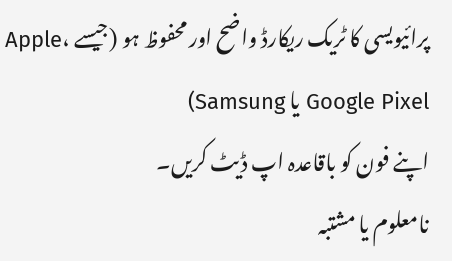پرائیویسی کا ٹریک ریکارڈ واضح اور محفوظ ہو (جیسے Apple، Google Pixel یا Samsung)
اپنے فون کو باقاعدہ اپ ڈیٹ کریں۔
نامعلوم یا مشتبہ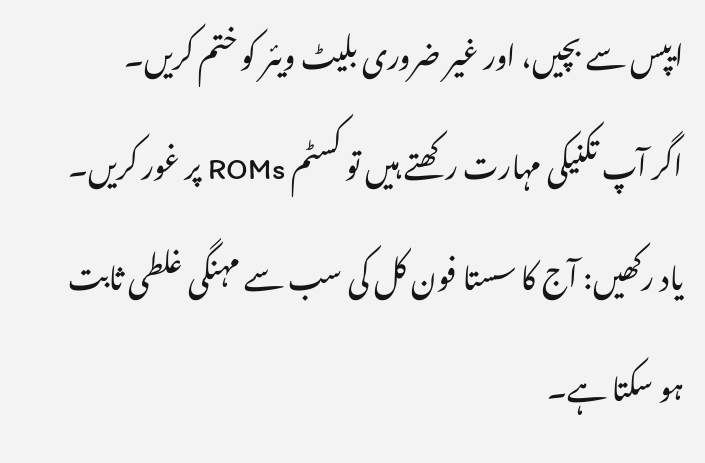ایپس سے بچیں، اور غیر ضروری بلیٹ ویئر کو ختم کریں۔
اگر آپ تکنیکی مہارت رکھتے ہیں تو کسٹم ROMs پر غور کریں۔
یاد رکھیں: آج کا سستا فون کل کی سب سے مہنگی غلطی ثابت ہو سکتا ہے۔